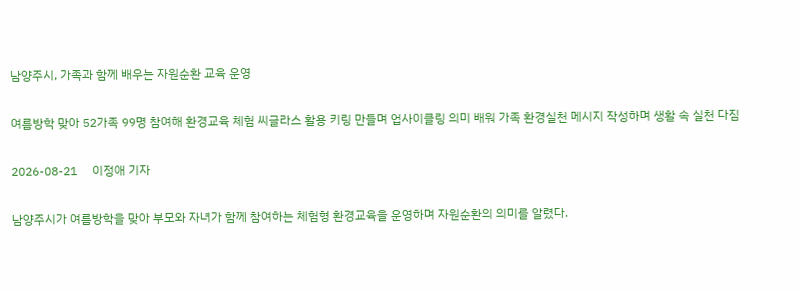남양주시, 가족과 함께 배우는 자원순환 교육 운영

여름방학 맞아 52가족 99명 참여해 환경교육 체험 씨글라스 활용 키링 만들며 업사이클링 의미 배워 가족 환경실천 메시지 작성하며 생활 속 실천 다짐

2026-08-21     이정애 기자

남양주시가 여름방학을 맞아 부모와 자녀가 함께 참여하는 체험형 환경교육을 운영하며 자원순환의 의미를 알렸다.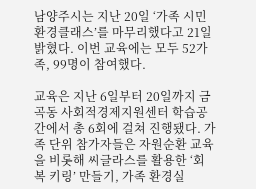남양주시는 지난 20일 ‘가족 시민환경클래스’를 마무리했다고 21일 밝혔다. 이번 교육에는 모두 52가족, 99명이 참여했다.

교육은 지난 6일부터 20일까지 금곡동 사회적경제지원센터 학습공간에서 총 6회에 걸쳐 진행됐다. 가족 단위 참가자들은 자원순환 교육을 비롯해 씨글라스를 활용한 ‘회복 키링’ 만들기, 가족 환경실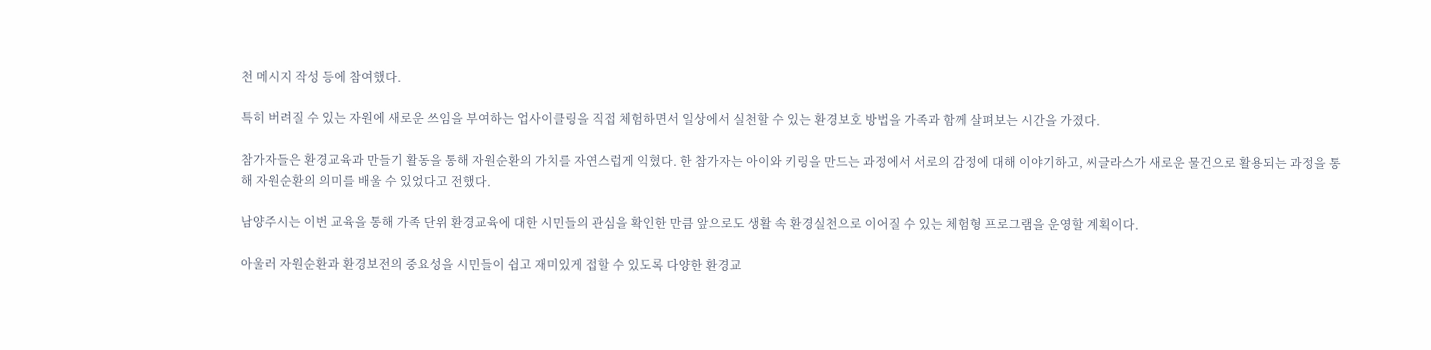천 메시지 작성 등에 참여했다.

특히 버려질 수 있는 자원에 새로운 쓰임을 부여하는 업사이클링을 직접 체험하면서 일상에서 실천할 수 있는 환경보호 방법을 가족과 함께 살펴보는 시간을 가졌다.

참가자들은 환경교육과 만들기 활동을 통해 자원순환의 가치를 자연스럽게 익혔다. 한 참가자는 아이와 키링을 만드는 과정에서 서로의 감정에 대해 이야기하고, 씨글라스가 새로운 물건으로 활용되는 과정을 통해 자원순환의 의미를 배울 수 있었다고 전했다.

남양주시는 이번 교육을 통해 가족 단위 환경교육에 대한 시민들의 관심을 확인한 만큼 앞으로도 생활 속 환경실천으로 이어질 수 있는 체험형 프로그램을 운영할 계획이다.

아울러 자원순환과 환경보전의 중요성을 시민들이 쉽고 재미있게 접할 수 있도록 다양한 환경교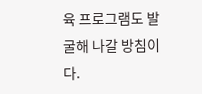육 프로그램도 발굴해 나갈 방침이다.